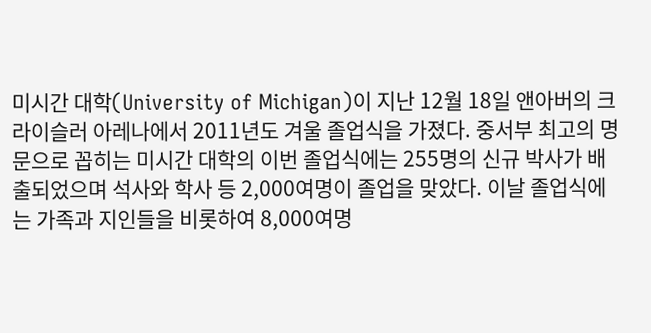미시간 대학(University of Michigan)이 지난 12월 18일 앤아버의 크라이슬러 아레나에서 2011년도 겨울 졸업식을 가졌다. 중서부 최고의 명문으로 꼽히는 미시간 대학의 이번 졸업식에는 255명의 신규 박사가 배출되었으며 석사와 학사 등 2,000여명이 졸업을 맞았다. 이날 졸업식에는 가족과 지인들을 비롯하여 8,000여명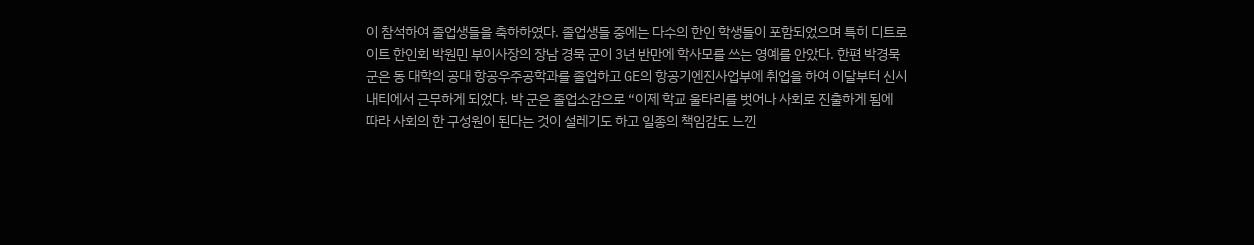이 참석하여 졸업생들을 축하하였다. 졸업생들 중에는 다수의 한인 학생들이 포함되었으며 특히 디트로이트 한인회 박원민 부이사장의 장남 경묵 군이 3년 반만에 학사모를 쓰는 영예를 안았다. 한편 박경묵 군은 동 대학의 공대 항공우주공학과를 졸업하고 GE의 항공기엔진사업부에 취업을 하여 이달부터 신시내티에서 근무하게 되었다. 박 군은 졸업소감으로 “이제 학교 울타리를 벗어나 사회로 진출하게 됨에 따라 사회의 한 구성원이 된다는 것이 설레기도 하고 일종의 책임감도 느낀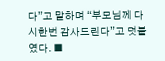다”고 말하며 “부모님께 다시한번 감사드린다”고 덧붙였다. ■